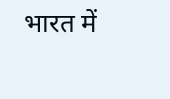भारत में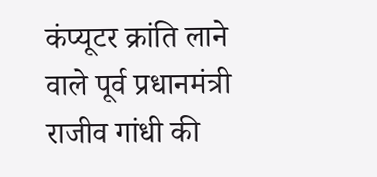कंप्यूटर क्रांति लाने वाले पूर्व प्रधानमंत्री राजीव गांधी की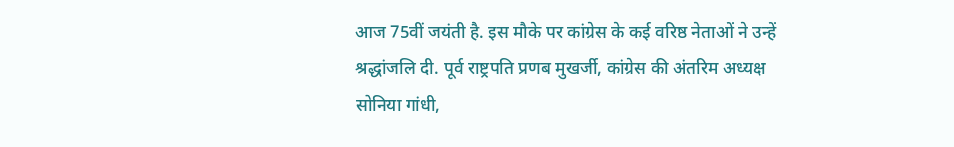आज 75वीं जयंती है. इस मौके पर कांग्रेस के कई वरिष्ठ नेताओं ने उन्हें श्रद्धांजलि दी. पूर्व राष्ट्रपति प्रणब मुखर्जी, कांग्रेस की अंतरिम अध्यक्ष सोनिया गांधी,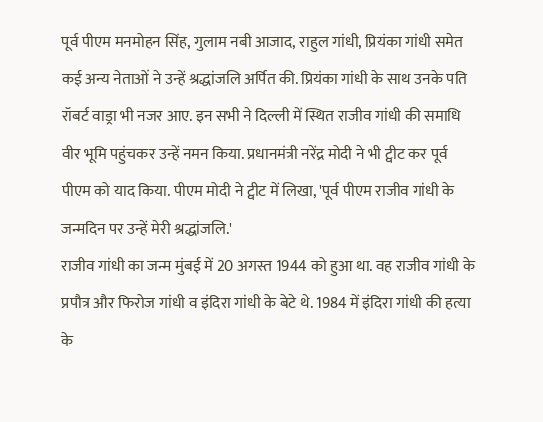पूर्व पीएम मनमोहन सिंह, गुलाम नबी आजाद, राहुल गांधी, प्रियंका गांधी समेत कई अन्य नेताओं ने उन्हें श्रद्धांजलि अर्पित की. प्रियंका गांधी के साथ उनके पति रॉबर्ट वाड्रा भी नजर आए. इन सभी ने दिल्ली में स्थित राजीव गांधी की समाधि वीर भूमि पहुंचकर उन्हें नमन किया. प्रधानमंत्री नरेंद्र मोदी ने भी ट्वीट कर पूर्व पीएम को याद किया. पीएम मोदी ने ट्वीट में लिखा, 'पूर्व पीएम राजीव गांधी के जन्मदिन पर उन्हें मेरी श्रद्धांजलि.'
राजीव गांधी का जन्म मुंबई में 20 अगस्त 1944 को हुआ था. वह राजीव गांधी के प्रपौत्र और फिरोज गांधी व इंदिरा गांधी के बेटे थे. 1984 में इंदिरा गांधी की हत्या के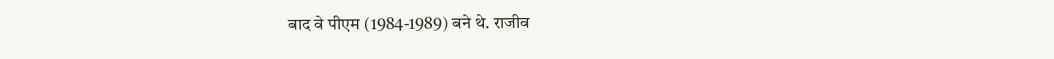बाद वे पीएम (1984-1989) बने थे. राजीव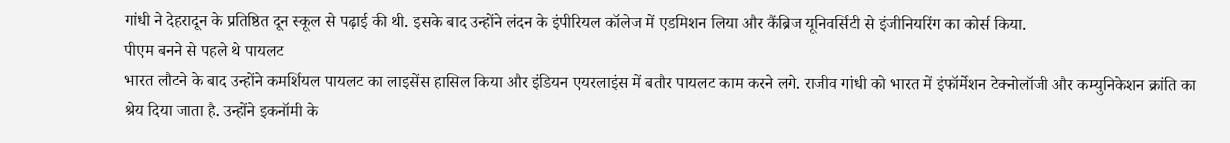गांधी ने देहरादून के प्रतिष्ठित दून स्कूल से पढ़ाई की थी. इसके बाद उन्होंने लंदन के इंपीरियल कॉलेज में एडमिशन लिया और कैंब्रिज यूनिवर्सिटी से इंजीनियरिंग का कोर्स किया.
पीएम बनने से पहले थे पायलट
भारत लौटने के बाद उन्होंने कमर्शियल पायलट का लाइसेंस हासिल किया और इंडियन एयरलाइंस में बतौर पायलट काम करने लगे. राजीव गांधी को भारत में इंफॉर्मेशन टेक्नोलॉजी और कम्युनिकेशन क्रांति का श्रेय दिया जाता है. उन्होंने इकनॉमी के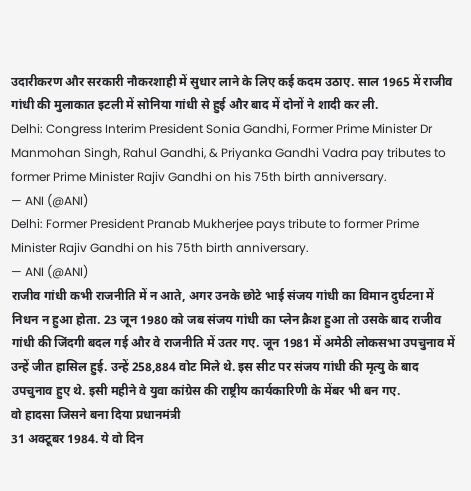उदारीकरण और सरकारी नौकरशाही में सुधार लाने के लिए कई कदम उठाए. साल 1965 में राजीव गांधी की मुलाकात इटली में सोनिया गांधी से हुई और बाद में दोनों ने शादी कर ली.
Delhi: Congress Interim President Sonia Gandhi, Former Prime Minister Dr Manmohan Singh, Rahul Gandhi, & Priyanka Gandhi Vadra pay tributes to former Prime Minister Rajiv Gandhi on his 75th birth anniversary.
— ANI (@ANI)
Delhi: Former President Pranab Mukherjee pays tribute to former Prime Minister Rajiv Gandhi on his 75th birth anniversary.
— ANI (@ANI)
राजीव गांधी कभी राजनीति में न आते, अगर उनके छोटे भाई संजय गांधी का विमान दुर्घटना में निधन न हुआ होता. 23 जून 1980 को जब संजय गांधी का प्लेन क्रैश हुआ तो उसके बाद राजीव गांधी की जिंदगी बदल गई और वे राजनीति में उतर गए. जून 1981 में अमेठी लोकसभा उपचुनाव में उन्हें जीत हासिल हुई. उन्हें 258,884 वोट मिले थे. इस सीट पर संजय गांधी की मृत्यु के बाद उपचुनाव हुए थे. इसी महीने वे युवा कांग्रेस की राष्ट्रीय कार्यकारिणी के मेंबर भी बन गए.
वो हादसा जिसने बना दिया प्रधानमंत्री
31 अक्टूबर 1984. ये वो दिन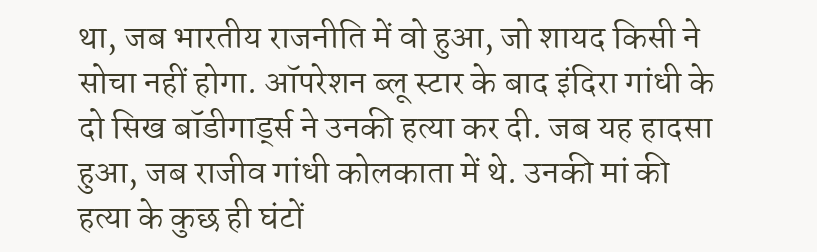था, जब भारतीय राजनीति में वो हुआ, जो शायद किसी ने सोचा नहीं होगा. ऑपरेशन ब्लू स्टार के बाद इंदिरा गांधी के दो सिख बॉडीगार्ड्स ने उनकी हत्या कर दी. जब यह हादसा हुआ, जब राजीव गांधी कोलकाता में थे. उनकी मां की हत्या के कुछ ही घंटों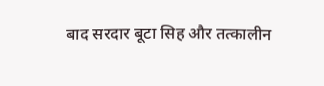बाद सरदार बूटा सिह और तत्कालीन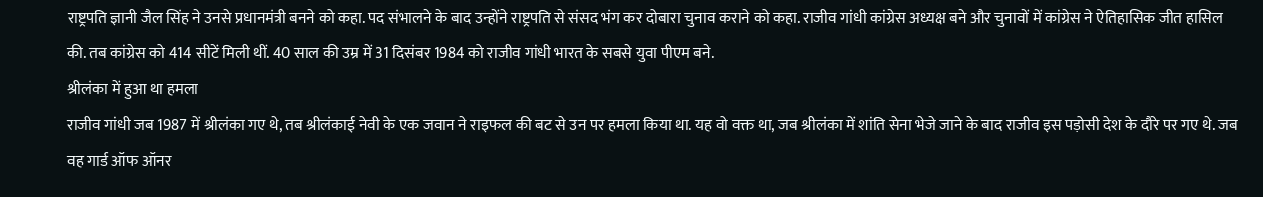राष्ट्रपति ज्ञानी जैल सिंह ने उनसे प्रधानमंत्री बनने को कहा. पद संभालने के बाद उन्होंने राष्ट्रपति से संसद भंग कर दोबारा चुनाव कराने को कहा. राजीव गांधी कांग्रेस अध्यक्ष बने और चुनावों में कांग्रेस ने ऐतिहासिक जीत हासिल की. तब कांग्रेस को 414 सीटें मिली थीं. 40 साल की उम्र में 31 दिसंबर 1984 को राजीव गांधी भारत के सबसे युवा पीएम बने.
श्रीलंका में हुआ था हमला
राजीव गांधी जब 1987 में श्रीलंका गए थे, तब श्रीलंकाई नेवी के एक जवान ने राइफल की बट से उन पर हमला किया था. यह वो वक्त था, जब श्रीलंका में शांति सेना भेजे जाने के बाद राजीव इस पड़ोसी देश के दौरे पर गए थे. जब वह गार्ड ऑफ ऑनर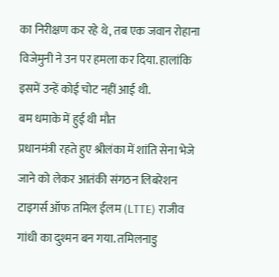का निरीक्षण कर रहे थे, तब एक जवान रोहाना विजेमुनी ने उन पर हमला कर दिया. हालांकि इसमें उन्हें कोई चोट नहीं आई थी.
बम धमाके में हुई थी मौत
प्रधानमंत्री रहते हुए श्रीलंका में शांति सेना भेजे जाने को लेकर आतंकी संगठन लिबरेशन टाइगर्स ऑफ तमिल ईलम (LTTE) राजीव गांधी का दुश्मन बन गया. तमिलनाडु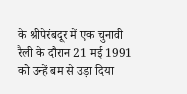के श्रीपेरंबदूर में एक चुनावी रैली के दौरान 21 मई 1991 को उन्हें बम से उड़ा दिया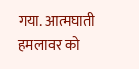गया. आत्मघाती हमलावर को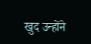खुद उन्होंने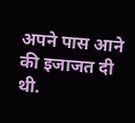अपने पास आने की इजाजत दी थी.